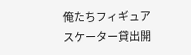俺たちフィギュアスケーター貸出開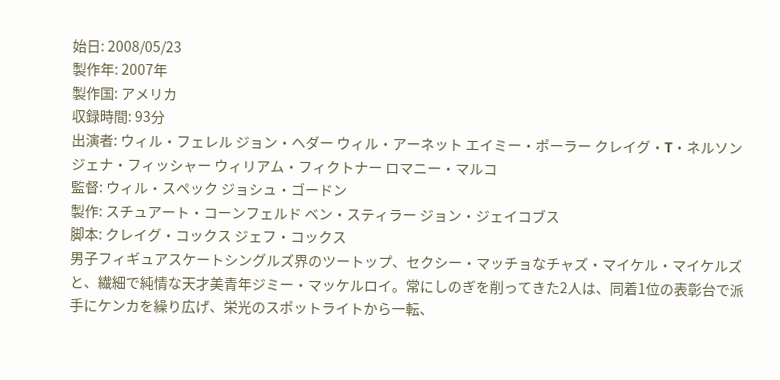始日: 2008/05/23
製作年: 2007年
製作国: アメリカ
収録時間: 93分
出演者: ウィル・フェレル ジョン・ヘダー ウィル・アーネット エイミー・ポーラー クレイグ・T・ネルソン ジェナ・フィッシャー ウィリアム・フィクトナー ロマニー・マルコ
監督: ウィル・スペック ジョシュ・ゴードン
製作: スチュアート・コーンフェルド ベン・スティラー ジョン・ジェイコブス
脚本: クレイグ・コックス ジェフ・コックス
男子フィギュアスケートシングルズ界のツートップ、セクシー・マッチョなチャズ・マイケル・マイケルズと、繊細で純情な天才美青年ジミー・マッケルロイ。常にしのぎを削ってきた2人は、同着1位の表彰台で派手にケンカを繰り広げ、栄光のスポットライトから一転、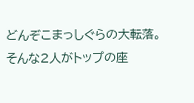どんぞこまっしぐらの大転落。そんな2人がトップの座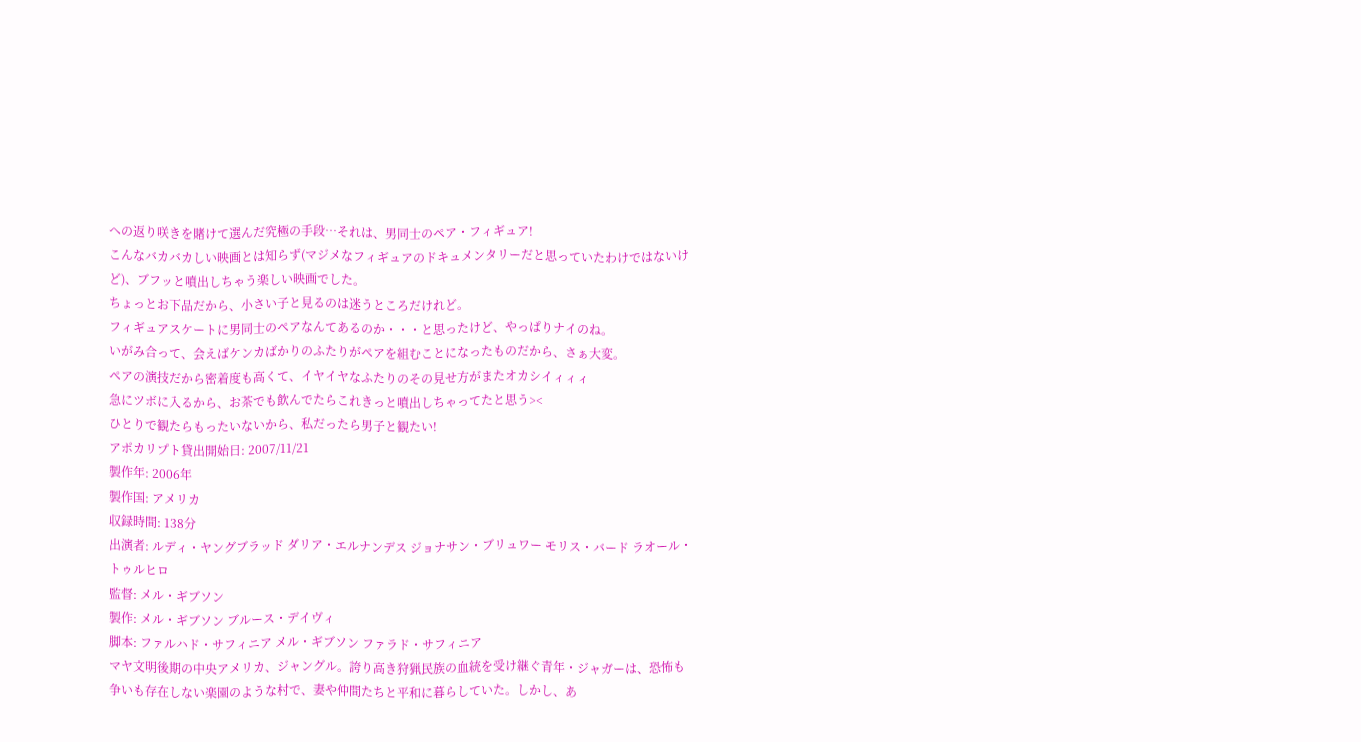への返り咲きを賭けて選んだ究極の手段…それは、男同士のペア・フィギュア!
こんなバカバカしい映画とは知らず(マジメなフィギュアのドキュメンタリーだと思っていたわけではないけど)、ブフッと噴出しちゃう楽しい映画でした。
ちょっとお下品だから、小さい子と見るのは迷うところだけれど。
フィギュアスケートに男同士のペアなんてあるのか・・・と思ったけど、やっぱりナイのね。
いがみ合って、会えばケンカばかりのふたりがペアを組むことになったものだから、さぁ大変。
ペアの演技だから密着度も高くて、イヤイヤなふたりのその見せ方がまたオカシイィィィ
急にツボに入るから、お茶でも飲んでたらこれきっと噴出しちゃってたと思う><
ひとりで観たらもったいないから、私だったら男子と観たい!
アポカリプト貸出開始日: 2007/11/21
製作年: 2006年
製作国: アメリカ
収録時間: 138分
出演者: ルディ・ヤングブラッド ダリア・エルナンデス ジョナサン・ブリュワー モリス・バード ラオール・トゥルヒロ
監督: メル・ギブソン
製作: メル・ギブソン ブルース・デイヴィ
脚本: ファルハド・サフィニア メル・ギブソン ファラド・サフィニア
マヤ文明後期の中央アメリカ、ジャングル。誇り高き狩猟民族の血統を受け継ぐ青年・ジャガーは、恐怖も争いも存在しない楽園のような村で、妻や仲間たちと平和に暮らしていた。しかし、あ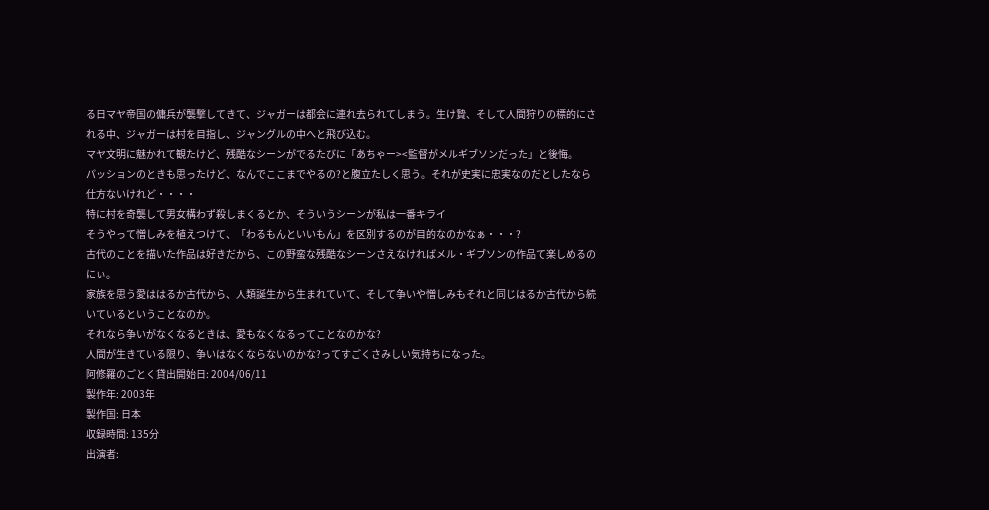る日マヤ帝国の傭兵が襲撃してきて、ジャガーは都会に連れ去られてしまう。生け贄、そして人間狩りの標的にされる中、ジャガーは村を目指し、ジャングルの中へと飛び込む。
マヤ文明に魅かれて観たけど、残酷なシーンがでるたびに「あちゃー><監督がメルギブソンだった」と後悔。
パッションのときも思ったけど、なんでここまでやるの?と腹立たしく思う。それが史実に忠実なのだとしたなら仕方ないけれど・・・・
特に村を奇襲して男女構わず殺しまくるとか、そういうシーンが私は一番キライ
そうやって憎しみを植えつけて、「わるもんといいもん」を区別するのが目的なのかなぁ・・・?
古代のことを描いた作品は好きだから、この野蛮な残酷なシーンさえなければメル・ギブソンの作品て楽しめるのにぃ。
家族を思う愛ははるか古代から、人類誕生から生まれていて、そして争いや憎しみもそれと同じはるか古代から続いているということなのか。
それなら争いがなくなるときは、愛もなくなるってことなのかな?
人間が生きている限り、争いはなくならないのかな?ってすごくさみしい気持ちになった。
阿修羅のごとく貸出開始日: 2004/06/11
製作年: 2003年
製作国: 日本
収録時間: 135分
出演者: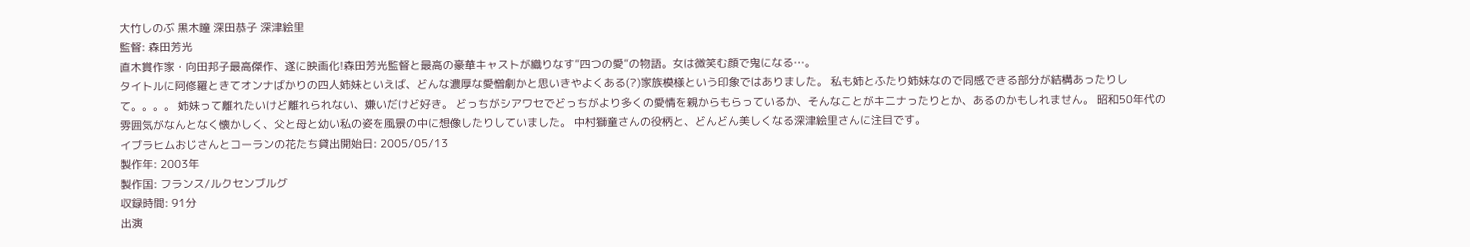大竹しのぶ 黒木瞳 深田恭子 深津絵里
監督: 森田芳光
直木賞作家・向田邦子最高傑作、遂に映画化!森田芳光監督と最高の豪華キャストが織りなす”四つの愛”の物語。女は微笑む顔で鬼になる…。
タイトルに阿修羅ときてオンナばかりの四人姉妹といえば、どんな濃厚な愛憎劇かと思いきやよくある(?)家族模様という印象ではありました。 私も姉とふたり姉妹なので同感できる部分が結構あったりして。。。。 姉妹って離れたいけど離れられない、嫌いだけど好き。 どっちがシアワセでどっちがより多くの愛情を親からもらっているか、そんなことがキニナったりとか、あるのかもしれません。 昭和50年代の雰囲気がなんとなく懐かしく、父と母と幼い私の姿を風景の中に想像したりしていました。 中村獅童さんの役柄と、どんどん美しくなる深津絵里さんに注目です。
イブラヒムおじさんとコーランの花たち貸出開始日: 2005/05/13
製作年: 2003年
製作国: フランス/ルクセンブルグ
収録時間: 91分
出演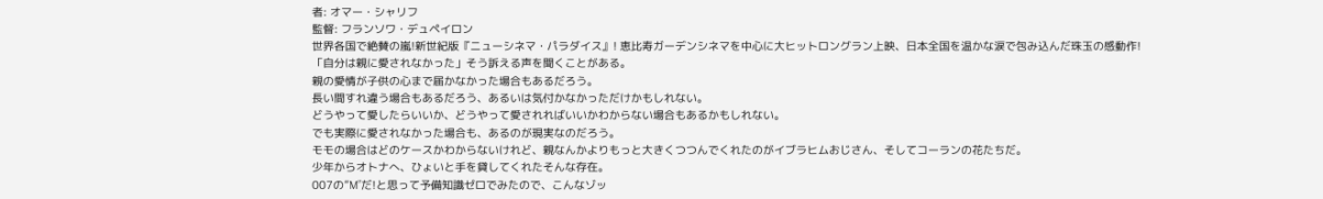者: オマー・シャリフ
監督: フランソワ・デュペイロン
世界各国で絶賛の嵐!新世紀版『ニューシネマ・パラダイス』! 恵比寿ガーデンシネマを中心に大ヒットロングラン上映、日本全国を温かな涙で包み込んだ珠玉の感動作!
「自分は親に愛されなかった」そう訴える声を聞くことがある。
親の愛情が子供の心まで届かなかった場合もあるだろう。
長い間すれ違う場合もあるだろう、あるいは気付かなかっただけかもしれない。
どうやって愛したらいいか、どうやって愛されればいいかわからない場合もあるかもしれない。
でも実際に愛されなかった場合も、あるのが現実なのだろう。
モモの場合はどのケースかわからないけれど、親なんかよりもっと大きくつつんでくれたのがイブラヒムおじさん、そしてコーランの花たちだ。
少年からオトナへ、ひょいと手を貸してくれたそんな存在。
007の”M”だ!と思って予備知識ゼロでみたので、こんなゾッ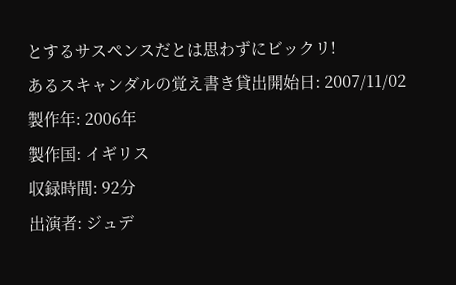とするサスペンスだとは思わずにビックリ!
あるスキャンダルの覚え書き貸出開始日: 2007/11/02
製作年: 2006年
製作国: イギリス
収録時間: 92分
出演者: ジュデ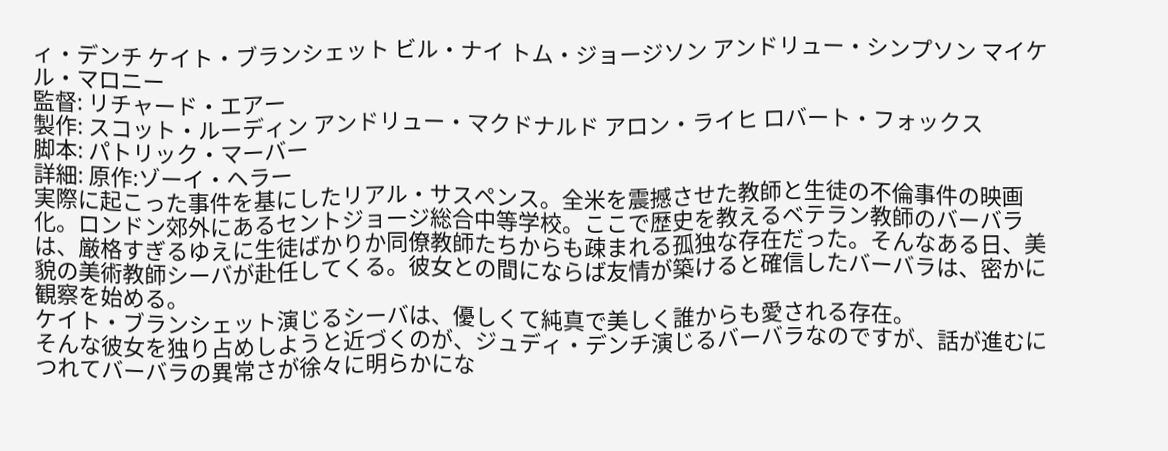ィ・デンチ ケイト・ブランシェット ビル・ナイ トム・ジョージソン アンドリュー・シンプソン マイケル・マロニー
監督: リチャード・エアー
製作: スコット・ルーディン アンドリュー・マクドナルド アロン・ライヒ ロバート・フォックス
脚本: パトリック・マーバー
詳細: 原作:ゾーイ・ヘラー
実際に起こった事件を基にしたリアル・サスペンス。全米を震撼させた教師と生徒の不倫事件の映画化。ロンドン郊外にあるセントジョージ総合中等学校。ここで歴史を教えるベテラン教師のバーバラは、厳格すぎるゆえに生徒ばかりか同僚教師たちからも疎まれる孤独な存在だった。そんなある日、美貌の美術教師シーバが赴任してくる。彼女との間にならば友情が築けると確信したバーバラは、密かに観察を始める。
ケイト・ブランシェット演じるシーバは、優しくて純真で美しく誰からも愛される存在。
そんな彼女を独り占めしようと近づくのが、ジュディ・デンチ演じるバーバラなのですが、話が進むにつれてバーバラの異常さが徐々に明らかにな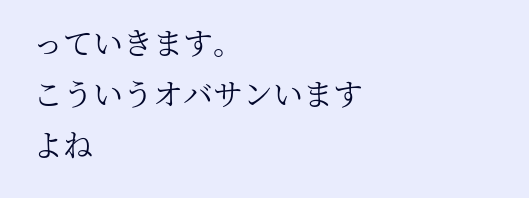っていきます。
こういうオバサンいますよね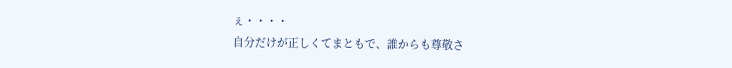ぇ・・・・
自分だけが正しくてまともで、誰からも尊敬さ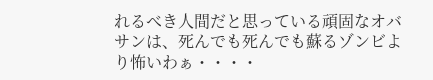れるべき人間だと思っている頑固なオバサンは、死んでも死んでも蘇るゾンビより怖いわぁ・・・・